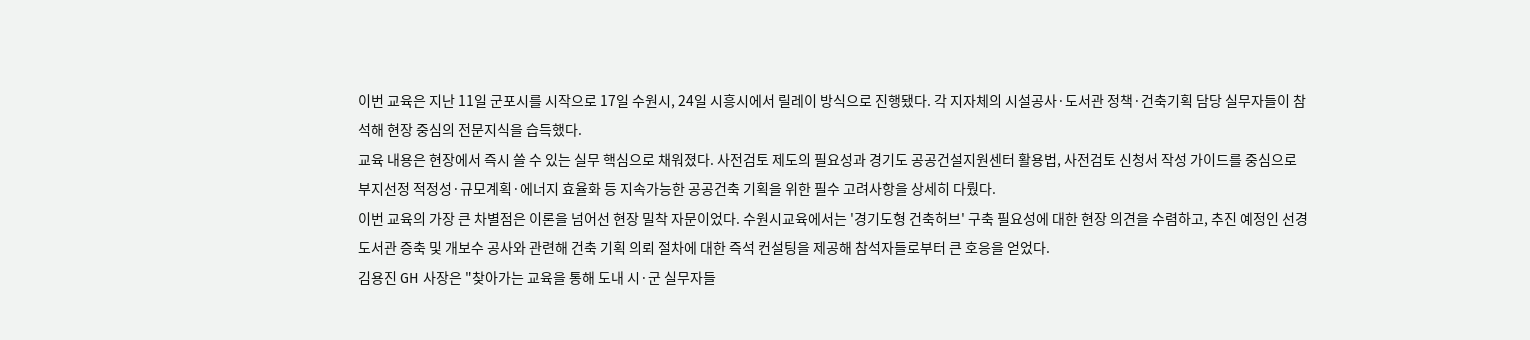이번 교육은 지난 11일 군포시를 시작으로 17일 수원시, 24일 시흥시에서 릴레이 방식으로 진행됐다. 각 지자체의 시설공사·도서관 정책·건축기획 담당 실무자들이 참석해 현장 중심의 전문지식을 습득했다.
교육 내용은 현장에서 즉시 쓸 수 있는 실무 핵심으로 채워졌다. 사전검토 제도의 필요성과 경기도 공공건설지원센터 활용법, 사전검토 신청서 작성 가이드를 중심으로 부지선정 적정성·규모계획·에너지 효율화 등 지속가능한 공공건축 기획을 위한 필수 고려사항을 상세히 다뤘다.
이번 교육의 가장 큰 차별점은 이론을 넘어선 현장 밀착 자문이었다. 수원시교육에서는 '경기도형 건축허브' 구축 필요성에 대한 현장 의견을 수렴하고, 추진 예정인 선경도서관 증축 및 개보수 공사와 관련해 건축 기획 의뢰 절차에 대한 즉석 컨설팅을 제공해 참석자들로부터 큰 호응을 얻었다.
김용진 GH 사장은 "찾아가는 교육을 통해 도내 시·군 실무자들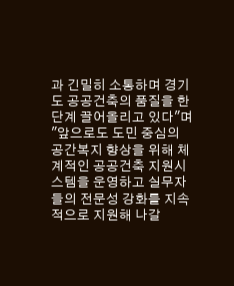과 긴밀히 소통하며 경기도 공공건축의 품질을 한 단계 끌어올리고 있다"며 "앞으로도 도민 중심의 공간복지 향상을 위해 체계적인 공공건축 지원시스템을 운영하고 실무자들의 전문성 강화를 지속적으로 지원해 나갈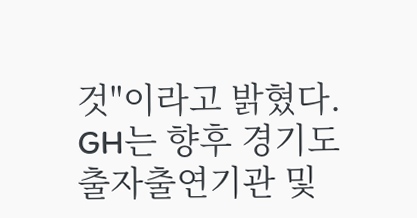것"이라고 밝혔다. GH는 향후 경기도 출자출연기관 및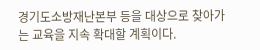경기도소방재난본부 등을 대상으로 찾아가는 교육을 지속 확대할 계획이다.